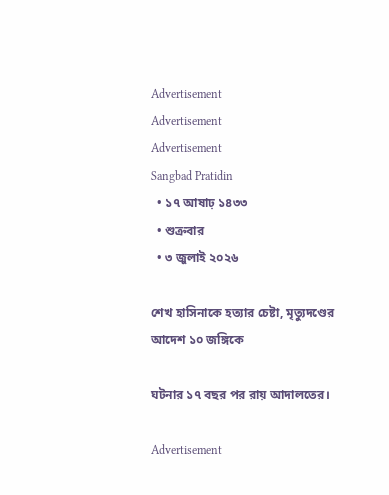Advertisement
Advertisement
Advertisement
Sangbad Pratidin
  • ১৭ আষাঢ় ১৪৩৩
  • শুক্রবার
  • ৩ জুলাই ২০২৬

শেখ হাসিনাকে হত্যার চেষ্টা, মৃত্যুদণ্ডের আদেশ ১০ জঙ্গিকে

ঘটনার ১৭ বছর পর রায় আদালতের।

Advertisement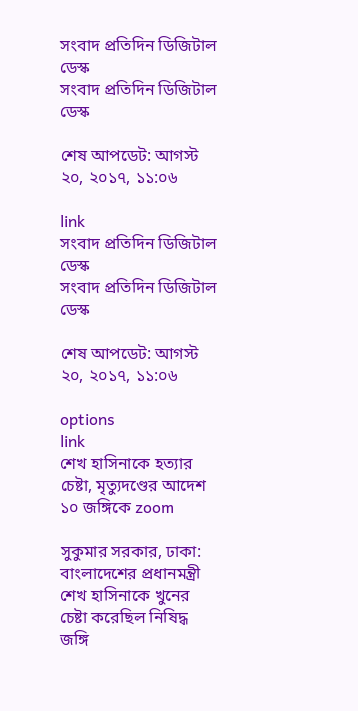সংবাদ প্রতিদিন ডিজিটাল ডেস্ক
সংবাদ প্রতিদিন ডিজিটাল ডেস্ক

শেষ আপডেট: আগস্ট ২০, ২০১৭, ১১:০৬

link
সংবাদ প্রতিদিন ডিজিটাল ডেস্ক
সংবাদ প্রতিদিন ডিজিটাল ডেস্ক

শেষ আপডেট: আগস্ট ২০, ২০১৭, ১১:০৬

options
link
শেখ হাসিনাকে হত্যার চেষ্টা, মৃত্যুদণ্ডের আদেশ ১০ জঙ্গিকে zoom

সুকুমার সরকার, ঢাকা: বাংলাদেশের প্রধানমন্ত্রী শেখ হাসিনাকে খুনের চেষ্টা করেছিল নিষিদ্ধ জঙ্গি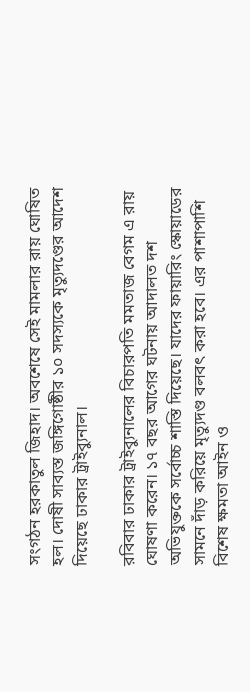সংগঠন হরকাতুল জিহাদ। অবশেষে সেই মামলার রায় ঘোষিত হল। দোষী সাব্যস্ত জঙ্গিগোষ্ঠীর ১০ সদস্যকে মৃত্যুদণ্ডের আদেশ দিয়েছে ঢাকার ট্রাইব্যুনাল।

রবিবার ঢাকার ট্রাইব্যুনালের বিচারপতি মমতাজ বেগম এ রায় ঘোষণা করেন। ১৭ বছর আগের ঘটনায় আদালত দশ অভিযুক্তকে সর্বোচ্চ শাস্তি দিয়েছে। যাদের ফায়ারিং স্কোয়াডের সামনে দাঁড় করিয়ে মৃত্যুদণ্ড বলবৎ করা হবে। এর পাশাপাশি বিশেষ ক্ষমতা আইন ও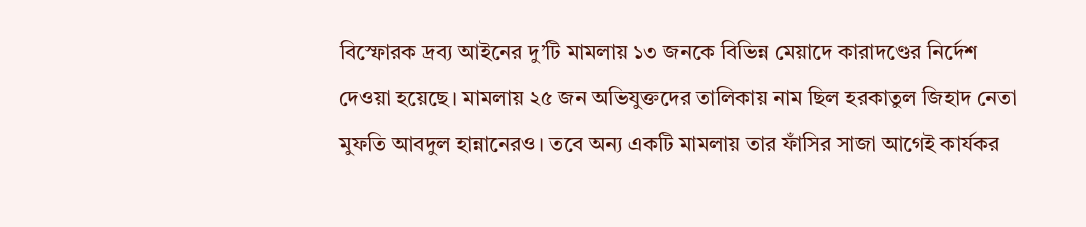বিস্ফোরক দ্রব্য আইনের দু’টি মামলায় ১৩ জনকে বিভিন্ন মেয়াদে কারাদণ্ডের নির্দেশ দেওয়া হয়েছে। মামলায় ২৫ জন অভিযুক্তদের তালিকায় নাম ছিল হরকাতুল জিহাদ নেতা মুফতি আবদুল হান্নানেরও। তবে অন্য একটি মামলায় তার ফাঁসির সাজা আগেই কার্যকর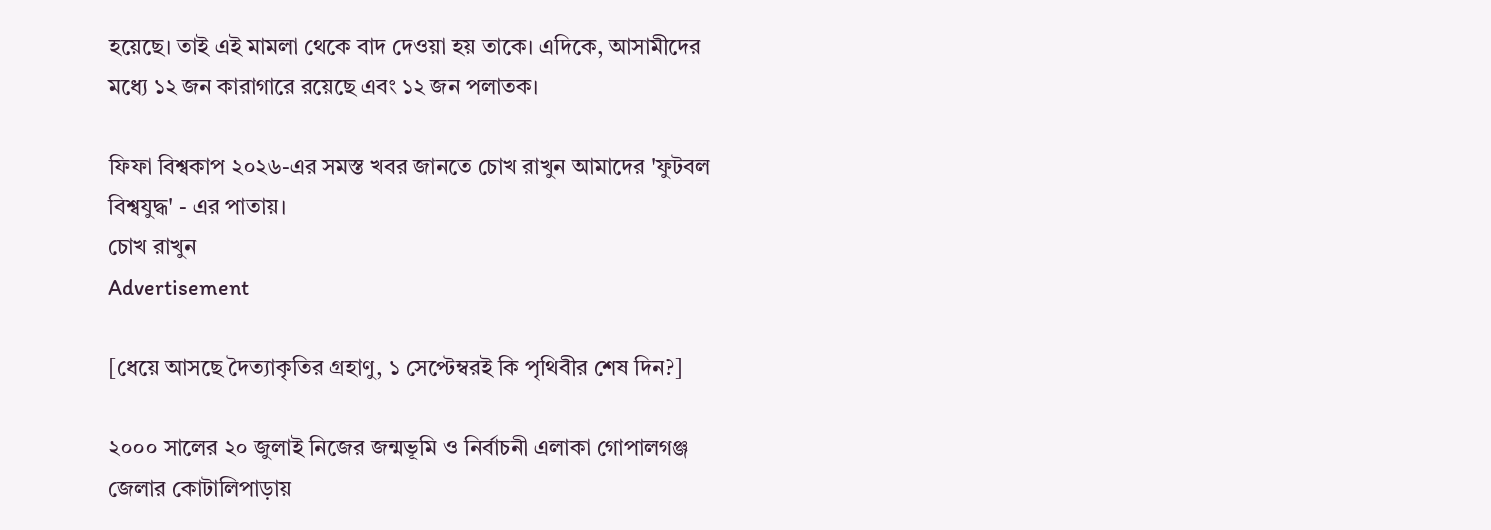হয়েছে। তাই এই মামলা থেকে বাদ দেওয়া হয় তাকে। এদিকে, আসামীদের মধ্যে ১২ জন কারাগারে রয়েছে এবং ১২ জন পলাতক।

ফিফা বিশ্বকাপ ২০২৬-এর সমস্ত খবর জানতে চোখ রাখুন আমাদের 'ফুটবল বিশ্বযুদ্ধ' - এর পাতায়।
চোখ রাখুন
Advertisement

[ধেয়ে আসছে দৈত্যাকৃতির গ্রহাণু, ১ সেপ্টেম্বরই কি পৃথিবীর শেষ দিন?]

২০০০ সালের ২০ জুলাই নিজের জন্মভূমি ও নির্বাচনী এলাকা গোপালগঞ্জ জেলার কোটালিপাড়ায়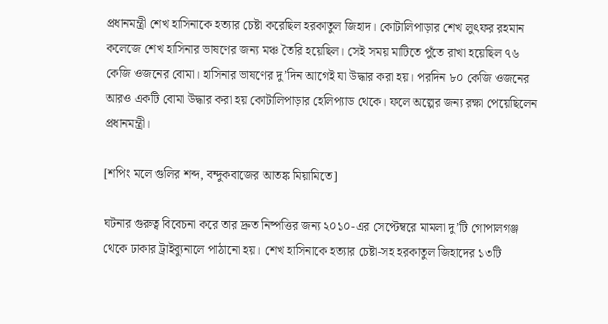প্রধানমন্ত্রী শেখ হাসিনাকে হত্যার চেষ্টা করেছিল হরকাতুল জিহাদ। কোটালিপাড়ার শেখ লুৎফর রহমান কলেজে শেখ হাসিনার ভাষণের জন্য মঞ্চ তৈরি হয়েছিল। সেই সময় মাটিতে পুঁতে রাখা হয়েছিল ৭৬ কেজি ওজনের বোমা। হাসিনার ভাষণের দু’দিন আগেই যা উদ্ধার করা হয়। পরদিন ৮০ কেজি ওজনের আরও একটি বোমা উদ্ধার করা হয় কোটালিপাড়ার হেলিপ্যাড থেকে। ফলে অল্পের জন্য রক্ষা পেয়েছিলেন প্রধানমন্ত্রী।

[শপিং মলে গুলির শব্দ, বন্দুকবাজের আতঙ্ক মিয়ামিতে]

ঘটনার গুরুত্ব বিবেচনা করে তার দ্রুত নিষ্পত্তির জন্য ২০১০-এর সেপ্টেম্বরে মামলা দু’টি গোপালগঞ্জ থেকে ঢাকার ট্রাইব্যুনালে পাঠানো হয়। শেখ হাসিনাকে হত্যার চেষ্টা-সহ হরকাতুল জিহাদের ১৩টি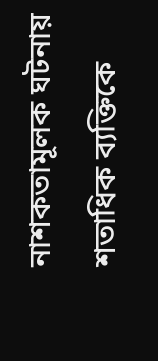নাশকতামূলক ঘটনায় শতাধিক ব্যক্তিকে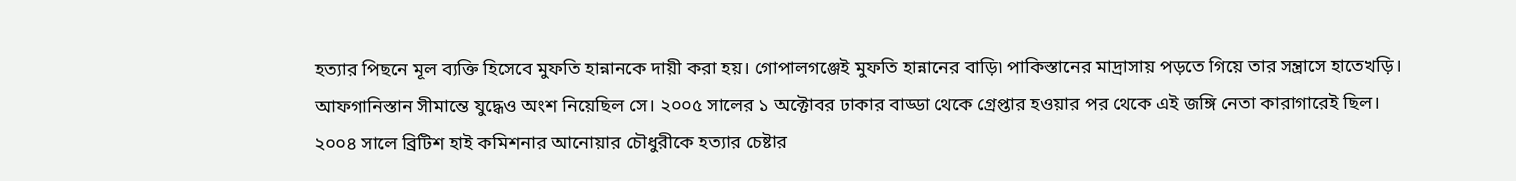হত্যার পিছনে মূল ব্যক্তি হিসেবে মুফতি হান্নানকে দায়ী করা হয়। গোপালগঞ্জেই মুফতি হান্নানের বাড়ি৷ পাকিস্তানের মাদ্রাসায় পড়তে গিয়ে তার সন্ত্রাসে হাতেখড়ি। আফগানিস্তান সীমান্তে যুদ্ধেও অংশ নিয়েছিল সে। ২০০৫ সালের ১ অক্টোবর ঢাকার বাড্ডা থেকে গ্রেপ্তার হওয়ার পর থেকে এই জঙ্গি নেতা কারাগারেই ছিল। ২০০৪ সালে ব্রিটিশ হাই কমিশনার আনোয়ার চৌধুরীকে হত্যার চেষ্টার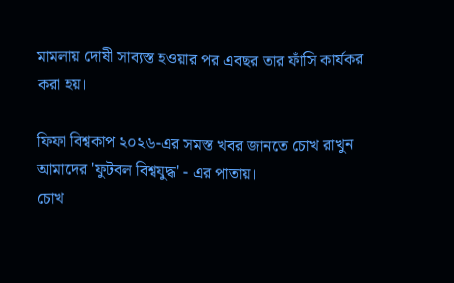মামলায় দোষী সাব্যস্ত হওয়ার পর এবছর তার ফাঁসি কার্যকর করা হয়।

ফিফা বিশ্বকাপ ২০২৬-এর সমস্ত খবর জানতে চোখ রাখুন আমাদের 'ফুটবল বিশ্বযুদ্ধ' - এর পাতায়।
চোখ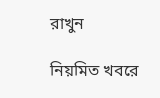রাখুন

নিয়মিত খবরে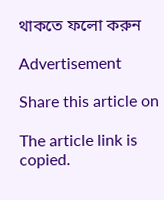থাকতে ফলো করুন

Advertisement

Share this article on

The article link is copied.